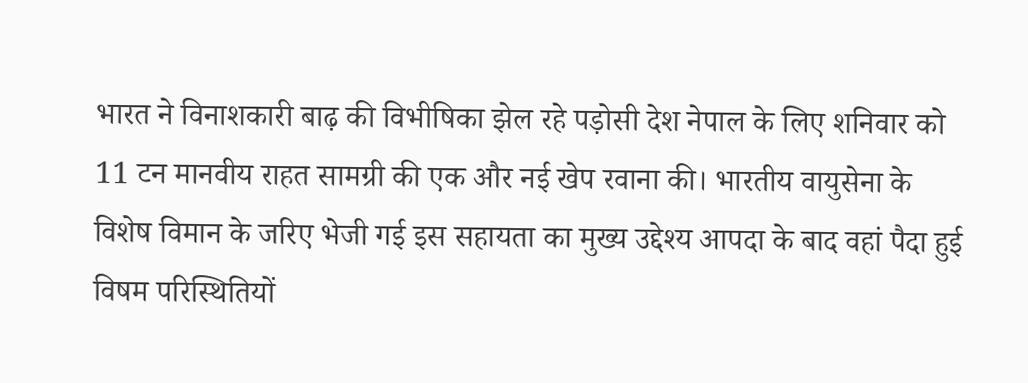भारत ने विनाशकारी बाढ़ की विभीषिका झेल रहे पड़ोसी देश नेपाल के लिए शनिवार को 11 टन मानवीय राहत सामग्री की एक और नई खेप रवाना की। भारतीय वायुसेना के विशेष विमान के जरिए भेजी गई इस सहायता का मुख्य उद्देश्य आपदा के बाद वहां पैदा हुई विषम परिस्थितियों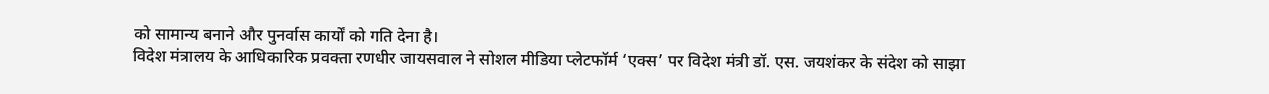को सामान्य बनाने और पुनर्वास कार्यों को गति देना है।
विदेश मंत्रालय के आधिकारिक प्रवक्ता रणधीर जायसवाल ने सोशल मीडिया प्लेटफॉर्म ‘एक्स’ पर विदेश मंत्री डॉ. एस. जयशंकर के संदेश को साझा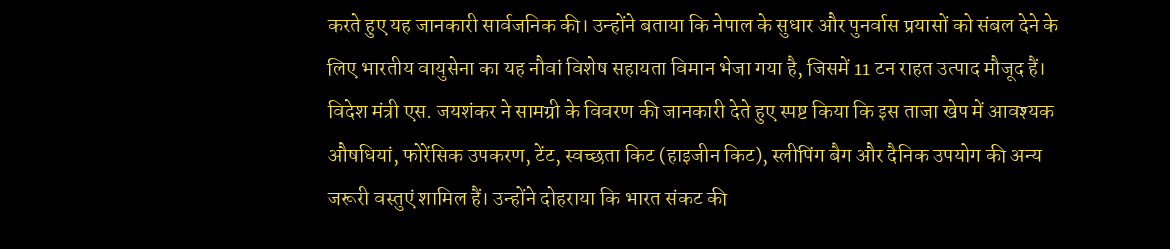करते हुए यह जानकारी सार्वजनिक की। उन्होंने बताया कि नेपाल के सुधार और पुनर्वास प्रयासों को संबल देने के लिए भारतीय वायुसेना का यह नौवां विशेष सहायता विमान भेजा गया है, जिसमें 11 टन राहत उत्पाद मौजूद हैं।
विदेश मंत्री एस. जयशंकर ने सामग्री के विवरण की जानकारी देते हुए स्पष्ट किया कि इस ताजा खेप में आवश्यक औषधियां, फोरेंसिक उपकरण, टेंट, स्वच्छता किट (हाइजीन किट), स्लीपिंग बैग और दैनिक उपयोग की अन्य जरूरी वस्तुएं शामिल हैं। उन्होंने दोहराया कि भारत संकट की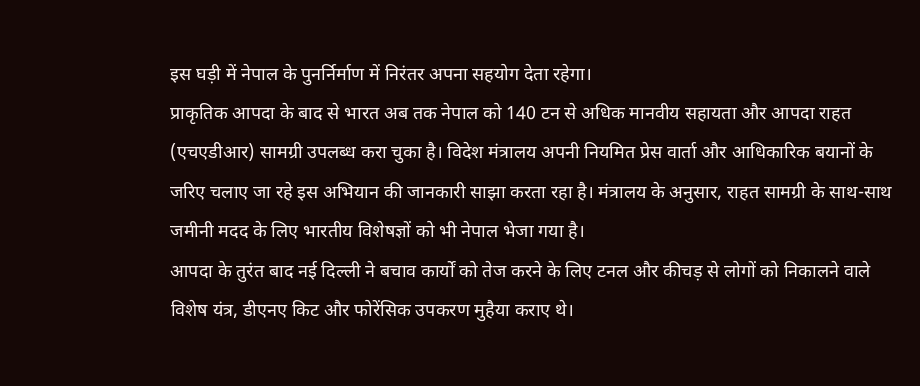इस घड़ी में नेपाल के पुनर्निर्माण में निरंतर अपना सहयोग देता रहेगा।
प्राकृतिक आपदा के बाद से भारत अब तक नेपाल को 140 टन से अधिक मानवीय सहायता और आपदा राहत (एचएडीआर) सामग्री उपलब्ध करा चुका है। विदेश मंत्रालय अपनी नियमित प्रेस वार्ता और आधिकारिक बयानों के जरिए चलाए जा रहे इस अभियान की जानकारी साझा करता रहा है। मंत्रालय के अनुसार, राहत सामग्री के साथ-साथ जमीनी मदद के लिए भारतीय विशेषज्ञों को भी नेपाल भेजा गया है।
आपदा के तुरंत बाद नई दिल्ली ने बचाव कार्यों को तेज करने के लिए टनल और कीचड़ से लोगों को निकालने वाले विशेष यंत्र, डीएनए किट और फोरेंसिक उपकरण मुहैया कराए थे।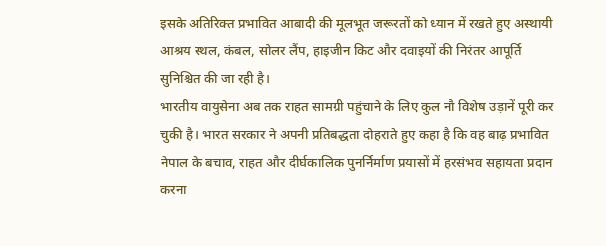इसके अतिरिक्त प्रभावित आबादी की मूलभूत जरूरतों को ध्यान में रखते हुए अस्थायी आश्रय स्थल, कंबल, सोलर लैंप, हाइजीन किट और दवाइयों की निरंतर आपूर्ति सुनिश्चित की जा रही है।
भारतीय वायुसेना अब तक राहत सामग्री पहुंचाने के लिए कुल नौ विशेष उड़ानें पूरी कर चुकी है। भारत सरकार ने अपनी प्रतिबद्धता दोहराते हुए कहा है कि वह बाढ़ प्रभावित नेपाल के बचाव, राहत और दीर्घकालिक पुनर्निर्माण प्रयासों में हरसंभव सहायता प्रदान करना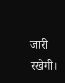जारी रखेगी।